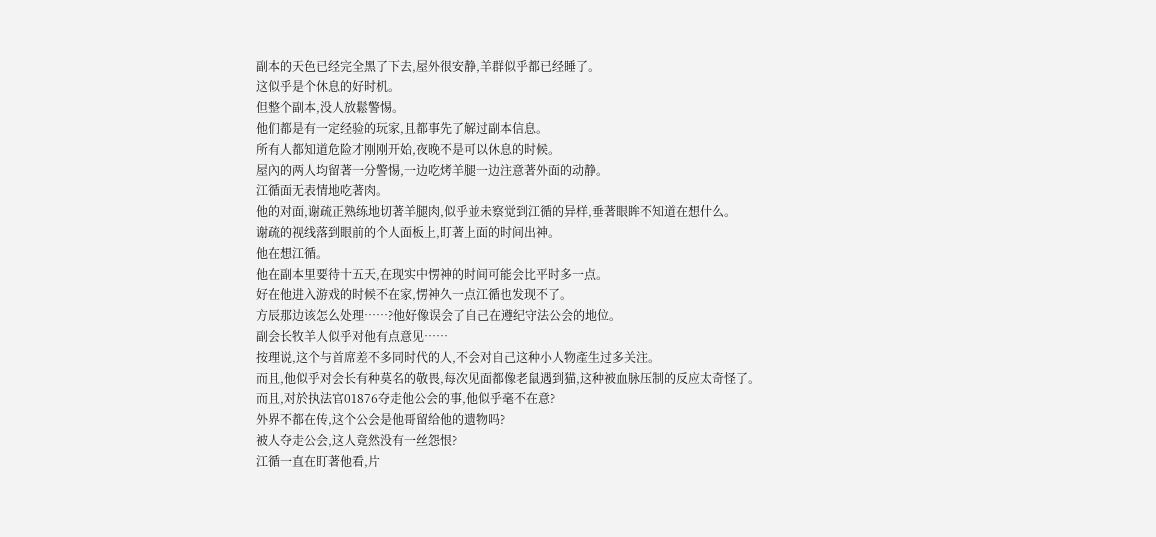副本的天色已经完全黑了下去,屋外很安静,羊群似乎都已经睡了。
这似乎是个休息的好时机。
但整个副本,没人放鬆警惕。
他们都是有一定经验的玩家,且都事先了解过副本信息。
所有人都知道危险才刚刚开始,夜晚不是可以休息的时候。
屋內的两人均留著一分警惕,一边吃烤羊腿一边注意著外面的动静。
江循面无表情地吃著肉。
他的对面,谢疏正熟练地切著羊腿肉,似乎並未察觉到江循的异样,垂著眼眸不知道在想什么。
谢疏的视线落到眼前的个人面板上,盯著上面的时间出神。
他在想江循。
他在副本里要待十五天,在现实中愣神的时间可能会比平时多一点。
好在他进入游戏的时候不在家,愣神久一点江循也发现不了。
方辰那边该怎么处理……?他好像误会了自己在遵纪守法公会的地位。
副会长牧羊人似乎对他有点意见……
按理说,这个与首席差不多同时代的人,不会对自己这种小人物產生过多关注。
而且,他似乎对会长有种莫名的敬畏,每次见面都像老鼠遇到猫,这种被血脉压制的反应太奇怪了。
而且,对於执法官01876夺走他公会的事,他似乎毫不在意?
外界不都在传,这个公会是他哥留给他的遗物吗?
被人夺走公会,这人竟然没有一丝怨恨?
江循一直在盯著他看,片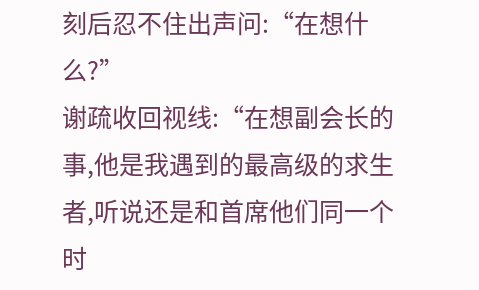刻后忍不住出声问:“在想什么?”
谢疏收回视线:“在想副会长的事,他是我遇到的最高级的求生者,听说还是和首席他们同一个时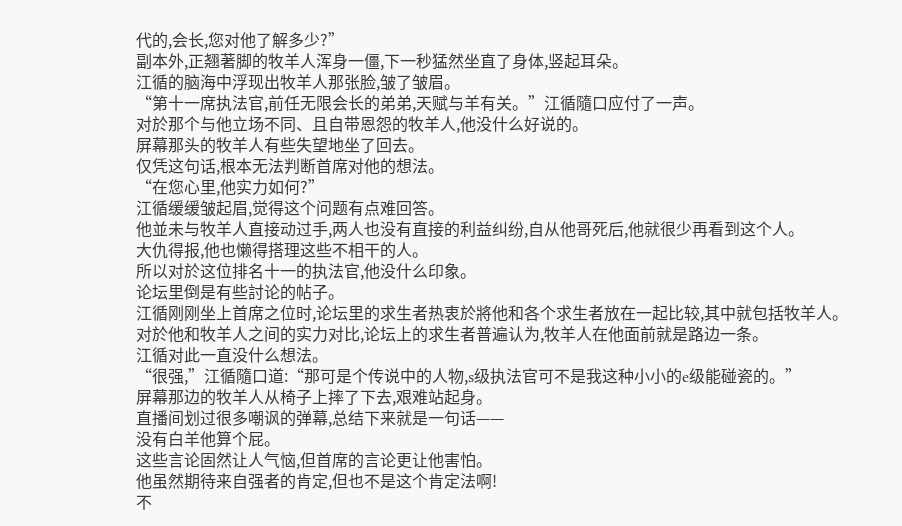代的,会长,您对他了解多少?”
副本外,正翘著脚的牧羊人浑身一僵,下一秒猛然坐直了身体,竖起耳朵。
江循的脑海中浮现出牧羊人那张脸,皱了皱眉。
“第十一席执法官,前任无限会长的弟弟,天赋与羊有关。”江循隨口应付了一声。
对於那个与他立场不同、且自带恩怨的牧羊人,他没什么好说的。
屏幕那头的牧羊人有些失望地坐了回去。
仅凭这句话,根本无法判断首席对他的想法。
“在您心里,他实力如何?”
江循缓缓皱起眉,觉得这个问题有点难回答。
他並未与牧羊人直接动过手,两人也没有直接的利益纠纷,自从他哥死后,他就很少再看到这个人。
大仇得报,他也懒得搭理这些不相干的人。
所以对於这位排名十一的执法官,他没什么印象。
论坛里倒是有些討论的帖子。
江循刚刚坐上首席之位时,论坛里的求生者热衷於將他和各个求生者放在一起比较,其中就包括牧羊人。
对於他和牧羊人之间的实力对比,论坛上的求生者普遍认为,牧羊人在他面前就是路边一条。
江循对此一直没什么想法。
“很强,”江循隨口道:“那可是个传说中的人物,s级执法官可不是我这种小小的e级能碰瓷的。”
屏幕那边的牧羊人从椅子上摔了下去,艰难站起身。
直播间划过很多嘲讽的弹幕,总结下来就是一句话——
没有白羊他算个屁。
这些言论固然让人气恼,但首席的言论更让他害怕。
他虽然期待来自强者的肯定,但也不是这个肯定法啊!
不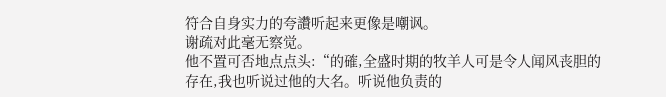符合自身实力的夸讚听起来更像是嘲讽。
谢疏对此毫无察觉。
他不置可否地点点头:“的確,全盛时期的牧羊人可是令人闻风丧胆的存在,我也听说过他的大名。听说他负责的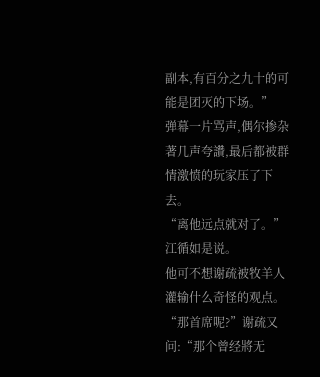副本,有百分之九十的可能是团灭的下场。”
弹幕一片骂声,偶尔掺杂著几声夸讚,最后都被群情激愤的玩家压了下去。
“离他远点就对了。”江循如是说。
他可不想谢疏被牧羊人灌输什么奇怪的观点。
“那首席呢?”谢疏又问:“那个曾经將无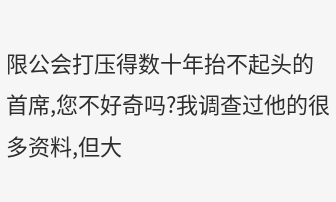限公会打压得数十年抬不起头的首席,您不好奇吗?我调查过他的很多资料,但大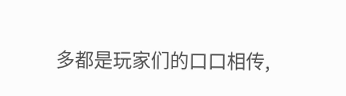多都是玩家们的口口相传,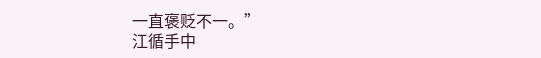一直褒贬不一。”
江循手中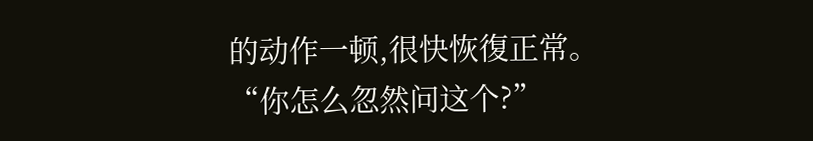的动作一顿,很快恢復正常。
“你怎么忽然问这个?”